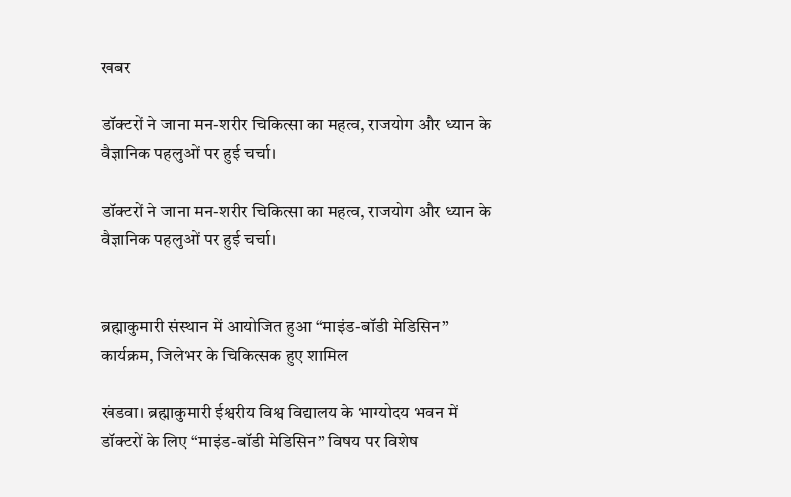खबर

डॉक्टरों ने जाना मन-शरीर चिकित्सा का महत्व, राजयोग और ध्यान के वैज्ञानिक पहलुओं पर हुई चर्चा।

डॉक्टरों ने जाना मन-शरीर चिकित्सा का महत्व, राजयोग और ध्यान के वैज्ञानिक पहलुओं पर हुई चर्चा।


ब्रह्माकुमारी संस्थान में आयोजित हुआ “माइंड-बॉडी मेडिसिन” कार्यक्रम, जिलेभर के चिकित्सक हुए शामिल

खंडवा। ब्रह्माकुमारी ईश्वरीय विश्व विद्यालय के भाग्योदय भवन में डॉक्टरों के लिए “माइंड-बॉडी मेडिसिन” विषय पर विशेष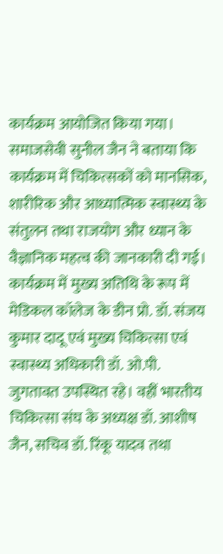कार्यक्रम आयोजित किया गया। समाजसेवी सुनील जैन ने बताया कि कार्यक्रम में चिकित्सकों को मानसिक, शारीरिक और आध्यात्मिक स्वास्थ्य के संतुलन तथा राजयोग और ध्यान के वैज्ञानिक महत्व की जानकारी दी गई।
कार्यक्रम में मुख्य अतिथि के रूप में मेडिकल कॉलेज के डीन प्रो. डॉ. संजय कुमार दादू एवं मुख्य चिकित्सा एवं स्वास्थ्य अधिकारी डॉ. ओ.पी. जुगतावत उपस्थित रहे। वहीं भारतीय चिकित्सा संघ के अध्यक्ष डॉ. आशीष जैन, सचिव डॉ. रिंकू यादव तथा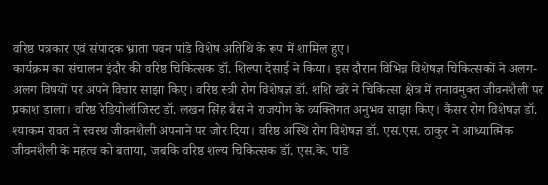वरिष्ठ पत्रकार एवं संपादक भ्राता पवन पांडे विशेष अतिथि के रूप में शामिल हुए।
कार्यक्रम का संचालन इंदौर की वरिष्ठ चिकित्सक डॉ. शिल्पा देसाई ने किया। इस दौरान विभिन्न विशेषज्ञ चिकित्सकों ने अलग-अलग विषयों पर अपने विचार साझा किए। वरिष्ठ स्त्री रोग विशेषज्ञ डॉ. शशि खरे ने चिकित्सा क्षेत्र में तनावमुक्त जीवनशैली पर प्रकाश डाला। वरिष्ठ रेडियोलॉजिस्ट डॉ. लखन सिंह बैस ने राजयोग के व्यक्तिगत अनुभव साझा किए। कैंसर रोग विशेषज्ञ डॉ. श्याकम रावत ने स्वस्थ जीवनशैली अपनाने पर जोर दिया। वरिष्ठ अस्थि रोग विशेषज्ञ डॉ. एस.एस. ठाकुर ने आध्यात्मिक जीवनशैली के महत्व को बताया, जबकि वरिष्ठ शल्य चिकित्सक डॉ. एस.के. पांडे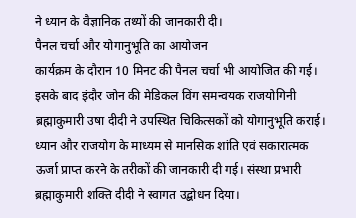ने ध्यान के वैज्ञानिक तथ्यों की जानकारी दी।
पैनल चर्चा और योगानुभूति का आयोजन
कार्यक्रम के दौरान 10 मिनट की पैनल चर्चा भी आयोजित की गई। इसके बाद इंदौर जोन की मेडिकल विंग समन्वयक राजयोगिनी ब्रह्माकुमारी उषा दीदी ने उपस्थित चिकित्सकों को योगानुभूति कराई। ध्यान और राजयोग के माध्यम से मानसिक शांति एवं सकारात्मक ऊर्जा प्राप्त करने के तरीकों की जानकारी दी गई। संस्था प्रभारी ब्रह्माकुमारी शक्ति दीदी ने स्वागत उद्बोधन दिया।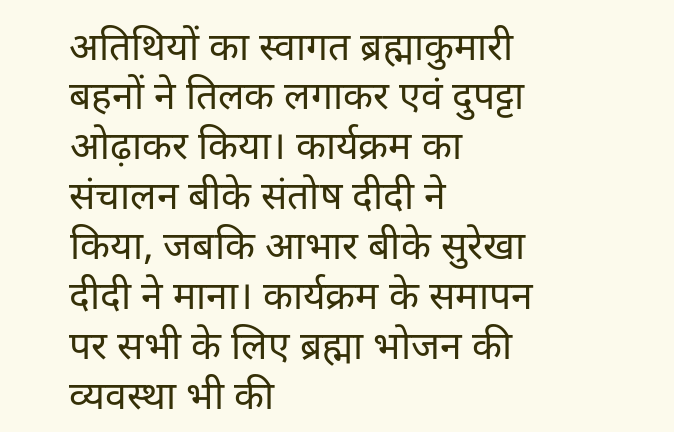अतिथियों का स्वागत ब्रह्माकुमारी बहनों ने तिलक लगाकर एवं दुपट्टा ओढ़ाकर किया। कार्यक्रम का संचालन बीके संतोष दीदी ने किया, जबकि आभार बीके सुरेखा दीदी ने माना। कार्यक्रम के समापन पर सभी के लिए ब्रह्मा भोजन की व्यवस्था भी की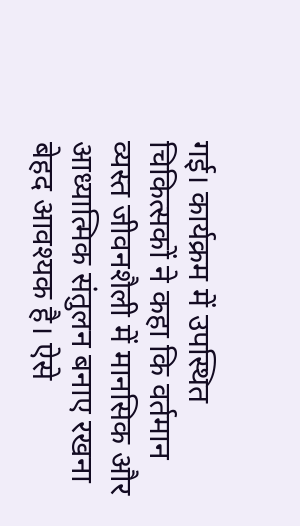गई। कार्यक्रम में उपस्थित चिकित्सकों ने कहा कि वर्तमान व्यस्त जीवनशैली में मानसिक और आध्यात्मिक संतुलन बनाए रखना बेहद आवश्यक है। ऐसे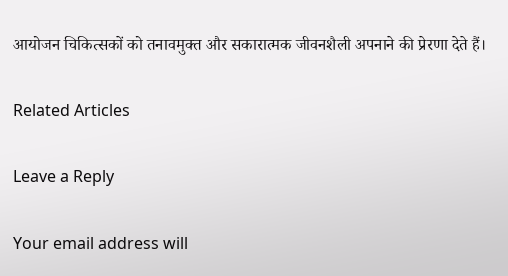आयोजन चिकित्सकों को तनावमुक्त और सकारात्मक जीवनशैली अपनाने की प्रेरणा देते हैं।

Related Articles

Leave a Reply

Your email address will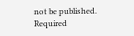not be published. Required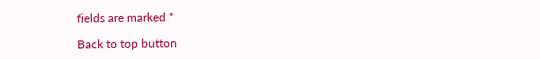fields are marked *

Back to top button